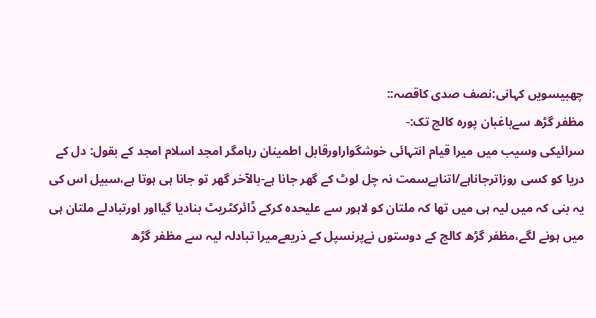چھبیسویں کہانی:نصف صدی کاقصہ::
مظفر گڑھ سےباغبان پورہ کالج تک:-
سرائیکی وسیب میں میرا قیام انتہائی خوشگواراورقابل اطمینان رہامگر امجد اسلام امجد کے بقول: دل کے دریا کو کسی روزاترجاناہے/اتنابےسمت نہ چل لوٹ کے گھر جانا ہے-بالآخر گھر تو جانا ہی ہوتا ہے،سبیل اس کی یہ بنی کہ میں لیہ ہی میں تھا کہ ملتان کو لاہور سے علیحدہ کرکے ڈائرکٹریٹ بنادیا گیااور اورتبادلے ملتان ہی میں ہونے لگے،مظفر گڑھ کالج کے دوستوں نےپرنسپل کے ذریعےمیرا تبادلہ لیہ سے مظفر گڑھ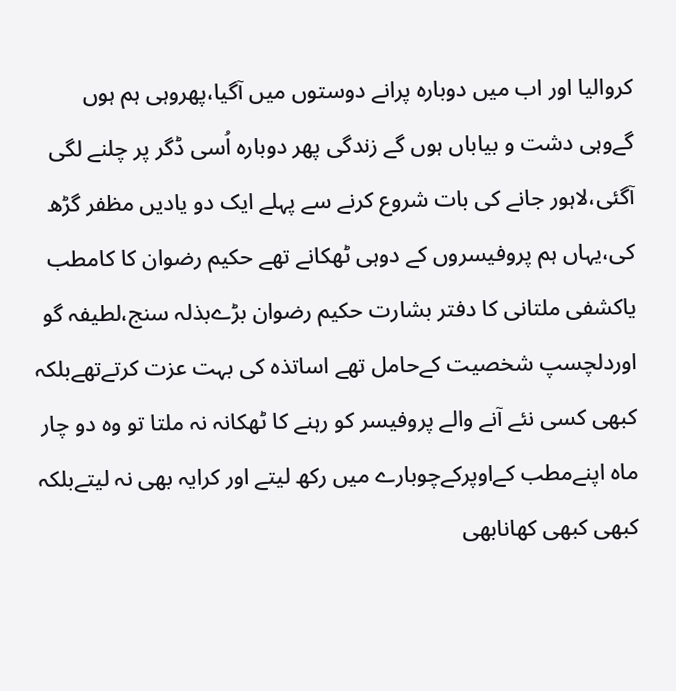کروالیا اور اب میں دوبارہ پرانے دوستوں میں آگیا،پھروہی ہم ہوں گےوہی دشت و بیاباں ہوں گے زندگی پھر دوبارہ اُسی ڈگر پر چلنے لگی آگئی،لاہور جانے کی بات شروع کرنے سے پہلے ایک دو یادیں مظفر گڑھ کی،یہاں ہم پروفیسروں کے دوہی ٹھکانے تھے حکیم رضوان کا کامطب یاکشفی ملتانی کا دفتر بشارت حکیم رضوان بڑےبذلہ سنج،لطیفہ گو اوردلچسپ شخصیت کےحامل تھے اساتذہ کی بہت عزت کرتےتھےبلکہ کبھی کسی نئے آنے والے پروفیسر کو رہنے کا ٹھکانہ نہ ملتا تو وہ دو چار ماہ اپنےمطب کےاوپرکےچوبارے میں رکھ لیتے اور کرایہ بھی نہ لیتےبلکہ کبھی کبھی کھانابھی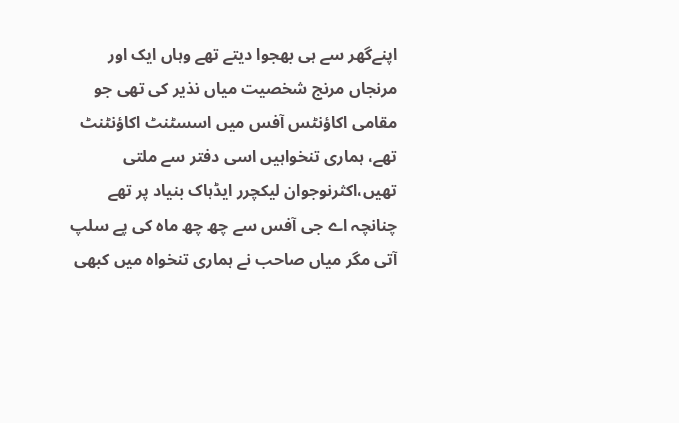اپنےگھر سے ہی بھجوا دیتے تھے وہاں ایک اور مرنجاں مرنج شخصیت میاں نذیر کی تھی جو مقامی اکاؤنٹس آفس میں اسسٹنٹ اکاؤنٹنٹ تھے، ہماری تنخواہیں اسی دفتر سے ملتی تھیں،اکثرنوجوان لیکچرر ایڈہاک بنیاد پر تھے چنانچہ اے جی آفس سے چھ چھ ماہ کی پے سلپ آتی مگر میاں صاحب نے ہماری تنخواہ میں کبھی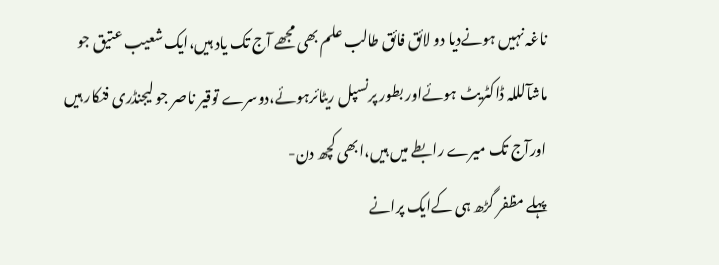ناغہ نہیں ہونےدیا دو لائق فائق طالب علم بھی مجھے آج تک یاد ہیں،ایک شعیب عتیق جو ماشآلللہ ڈاکٹریٹ ہوئےاور بطور پرنسپل ریٹائرہوئے،دوسرے توقیر ناصر جو لیجنڈری فنکار ہیں اورآج تک میرے رابطے میں ہیں،ابھی کچھ دن-
پہلے مظفر گڑھ ہی کےایک پرانے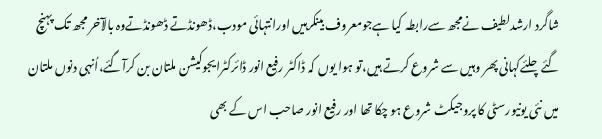شاگرد ارشدلطیف نےمجھ سےرابطہ کیا ہےجومعروف بینکرہیں اورانتہائی مودب،ڈھونڈتے ڈھونڈتےوہ بالآخر مجھ تک پہنچ گئےچلئےکہانی پھر وہیں سے شروع کرتے ہیں،تو ہوا یوں کہ ڈاکٹر رفیع انور ڈائرکٹرایجوکیشن ملتان بن کرآگئے،اُنہی دنوں ملتان میں نئی یونیورسٹی کا پروجیکٹ شروع ہو چکا تھا اور رفیع انور صاحب اس کے بھی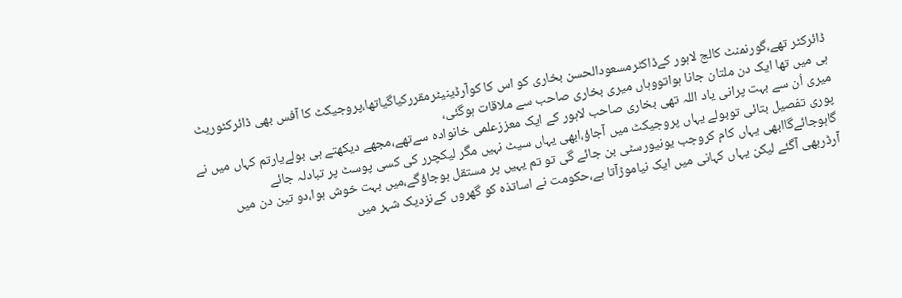ڈائرکٹر تھے،گورنمنٹ کالج لاہور کےڈاکٹرمسعودالحسن بخاری کو اس کا کوآرڈینیٹرمقررکیاگیاتھا،پروجیکٹ کا آفس بھی ڈائرکٹوریٹ ہی میں تھا ایک دن ملتان جانا ہواتووہاں میری بخاری صاحب سے ملاقات ہوگئی،
میری اُن سے بہت پرانی یاد اللہ تھی بخاری صاحب لاہور کے ایک معززعلمی خانوادہ سےتھے،مجھے دیکھتے ہی بولےیارتم کہاں میں نے پوری تفصیل بتائی توبولے یہاں پروجیکٹ میں آجاؤ،ابھی یہاں سیٹ نہیں مگر لیکچرر کی کسی پوسٹ پر تبادلہ جائے گاہوجائےگاابھی یہاں کام کروجب یونیورسٹی بن جائے گی تو تم یہیں پر مستقل ہوجاؤگے،میں بہت خوش ہوا،دو تین دن میں آرڈربھی آگئے لیکن یہاں کہانی میں ایک نیاموڑآتا ہے،حکومت نے اساتذہ کو گھروں کےنزدیک شہر میں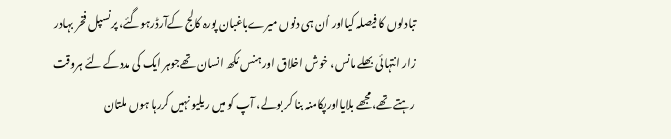تبادلوں کا فیصلہ کیااور اُن ہی دنوں میرےباغبان پورہ کالج کےآرڈرہوگئے، پرنسپل فخر بہادر زار انتہائی بھلے مانس، خوش اخلاق اورہنس مُکھ انسان تھےجوہر ایک کی مددکے لئے ہروقت رہتے تھے،مجھے بلایااورپکامنہ بنا کر بولے، آپ کو میں ریلیو نہیں کررہا ہوں ملتان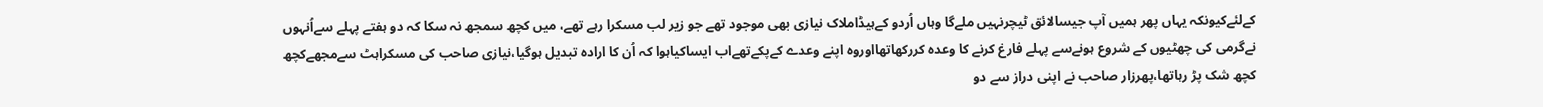کےلئےکیونکہ یہاں پھر ہمیں آپ جیسالائق ٹیچرنہیں ملےگا وہاں اُردو کےہیڈاملاک نیازی بھی موجود تھے جو زیر لب مسکرا رہے تھے، میں کچھ سمجھ نہ سکا کہ دو ہفتے پہلے سےاُنہوں نےگرمی کی چھٹیوں کے شروع ہونےسے پہلے فارغ کرنے کا وعدہ کررکھاتھااوروہ اپنے وعدے کےپکےتھےاب ایساکیاہوا کہ اُن کا ارادہ تبدیل ہوگیا،نیازی صاحب کی مسکراہٹ سےمجھےکچھ کچھ شک پڑ رہاتھا،پھرزار صاحب نے اپنی دراز سے دو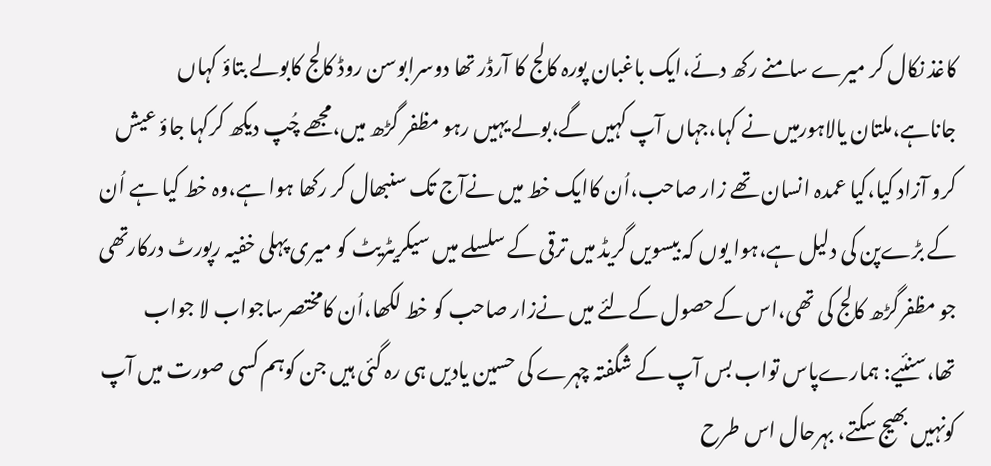کاغذ نکال کر میرے سامنے رکھ دئے،ایک باغبان پورہ کالج کا آرڈر تھا دوسرابوسن روڈ کالج کابولے بتاؤ کہاں جاناہے،ملتان یالاہورمیں نے کہا،جہاں آپ کہیں گے،بولے یہیں رہو مظفر گڑھ میں،مجھے چُپ دیکھ کرکہا جاؤ عیش کرو آزاد کیا،کیا عمدہ انسان تھے زار صاحب،اُن کاایک خط میں نےآج تک سنبھال کر رکھا ہوا ہے،وہ خط کیا ہے اُن کے بڑےپن کی دلیل ہے،ہوا یوں کہ بیسویں گریڈ میں ترقی کے سلسلے میں سیکریٹریٹ کو میری پہلی خفیہ رپورٹ درکارتھی جو مظفرگڑھ کالج کی تھی،اس کےحصول کےلئے میں نےزار صاحب کو خط لکھا،اُن کامختصرساجواب لا جواب تھا،سنئیے: ہمارےپاس تواب بس آپ کے شگفتہ چہرے کی حسین یادیں ہی رہ گئی ہیں جن کوہم کسی صورت میں آپ کونہیں بھیج سکتے، بہرحال اس طرح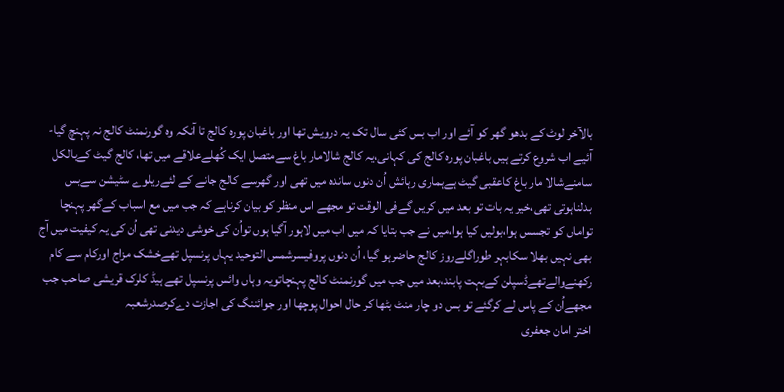بالآخر لوٹ کے بدھو گھر کو آئے اور اب بس کئی سال تک یہ درویش تھا اور باغبان پورہ کالج تا آنکہ وہ گورنمنٹ کالج نہ پہنچ گیا- آئیے اب شروع کرتے ہیں باغبان پورہ کالج کی کہانی،یہ کالج شالامار باغ سےمتصل ایک کُھلےعلاقے میں تھا، کالج گیٹ کےبالکل سامنےشالا مار باغ کاعقبی گیٹ ہےہماری رہائش اُن دنوں ساندہ میں تھی اور گھرسے کالج جانے کے لئےریلوے سٹیشن سےبس بدلناہوتی تھی،خیر یہ بات تو بعد میں کریں گےفی الوقت تو مجھے اس منظر کو بیان کرناہے کہ جب میں مع اسباب کےگھر پہنچا تواماں کو تجسس ہوا،بولیں کیا ہوا،میں نے جب بتایا کہ میں اب میں لاہور آگیا ہوں تواُن کی خوشی دیدنی تھی اُن کی یہ کیفیت میں آج بھی نہیں بھلا سکابہر طوراگلےروز کالج حاضرہو گیا، اُن دنوں پروفیسرشمس التوحید یہاں پرنسپل تھےخشک مزاج اورکام سے کام رکھنےوالےتھےڈسپلن کےبہت پابند،بعد میں جب میں گورنمنٹ کالج پہنچاتویہ وہاں وائس پرنسپل تھے ہیڈ کلرک قریشی صاحب جب مجھےاُن کے پاس لے کرگئے تو بس دو چار منٹ بٹھا کر حال احوال پوچھا اور جوائننگ کی اجازت دےکرصدرشعبہ
اختر امان جعفری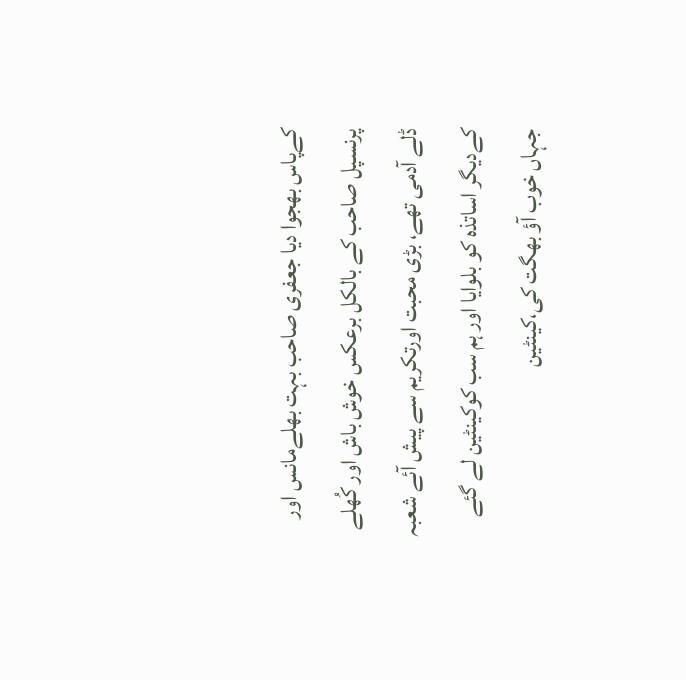کےپاس بھجوا دیا جعفری صاحب بہت بھلےمانس اور پرنسپل صاحب کے بالکل برعکس خوش باش اور کُھلے ڈلے آدمی تھے، بڑی محبت اورتکریم سے پیش آئے شعبہ کےدیگر اساتذہ کو بلوایا اور ہم سب کوکینٹین لے گئے جہاں خوب آؤ بھگت کی،کینٹین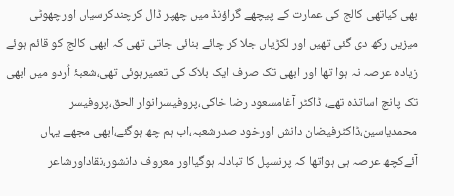بھی کیاتھی کالج کی عمارت کے پیچھے گراؤنڈ میں چھپر ڈال کرچندکرسیاں اورچھوٹی میزیں رکھ دی گئی تھیں اور لکڑیاں جلا کر چائے بنائی جاتی تھی کہ ابھی کالج کو قائم ہوئے زیادہ عرصہ نہ ہوا تھا اور ابھی تک صرف ایک بلاک کی تعمیرہوئی تھی،شعبۂ اُردو میں ابھی تک پانچ اساتذہ تھے، ڈاکٹر آغامسعود رضا خاکی،پروفیسرانوار الحق،پروفیسر محمدیاسین،ڈاکٹرفیضان دانش اورخود صدرشعبہ،اب ہم چھ ہوگئے،ابھی مجھے یہاں آئےکچھ عرصہ ہی ہواتھا کہ پرنسپل کا تبادلہ ہوگیااور معروف دانشور،نقاداورشاعر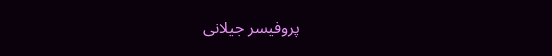پروفیسر جیلانی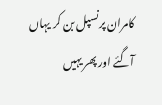کامران پرنسپل بن کر یہاں آگئے اور پھر یہیں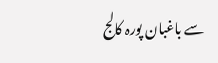سے باغبان پورہ کالج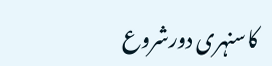کاسنہری دورشروع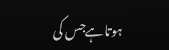ہوتاہےجس کی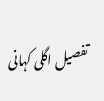تفصیل اگلی کہانی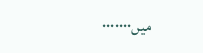میں۰۰۰۰۰۰۰